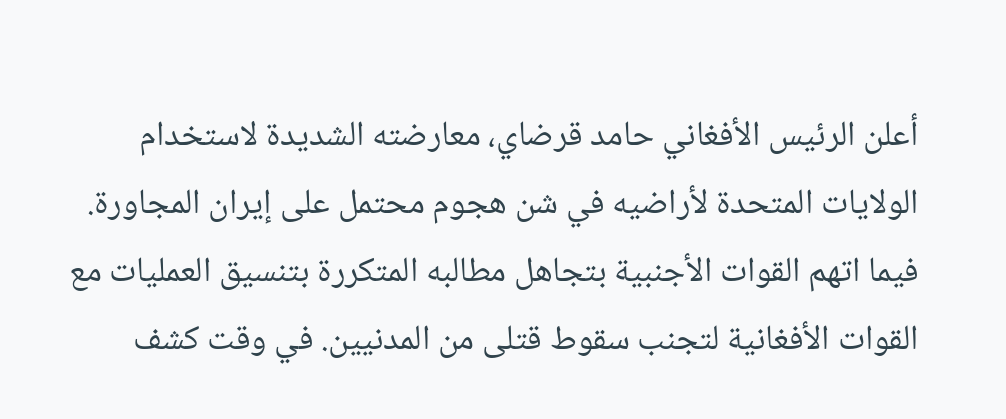أعلن الرئيس الأفغاني حامد قرضاي، معارضته الشديدة لاستخدام الولايات المتحدة لأراضيه في شن هجوم محتمل على إيران المجاورة. فيما اتهم القوات الأجنبية بتجاهل مطالبه المتكررة بتنسيق العمليات مع القوات الأفغانية لتجنب سقوط قتلى من المدنيين. في وقت كشف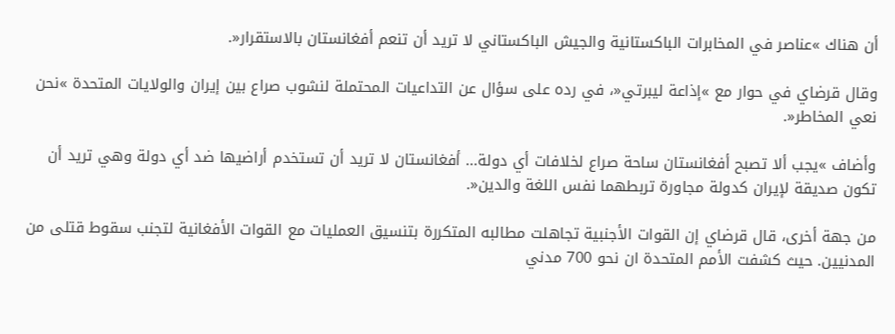أن هناك »عناصر في المخابرات الباكستانية والجيش الباكستاني لا تريد أن تنعم أفغانستان بالاستقرار«.

وقال قرضاي في حوار مع »إذاعة ليبرتي«، في رده على سؤال عن التداعيات المحتملة لنشوب صراع بين إيران والولايات المتحدة »نحن نعي المخاطر«.

وأضاف »يجب ألا تصبح أفغانستان ساحة صراع لخلافات أي دولة... أفغانستان لا تريد أن تستخدم أراضيها ضد أي دولة وهي تريد أن تكون صديقة لإيران كدولة مجاورة تربطهما نفس اللغة والدين«.

من جهة أخرى، قال قرضاي إن القوات الأجنبية تجاهلت مطالبه المتكررة بتنسيق العمليات مع القوات الأفغانية لتجنب سقوط قتلى من المدنيين. حيث كشفت الأمم المتحدة ان نحو 700 مدني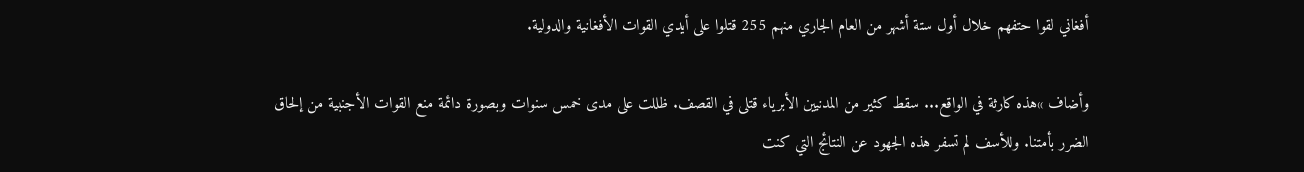أفغاني لقوا حتفهم خلال أول ستة أشهر من العام الجاري منهم 255 قتلوا على أيدي القوات الأفغانية والدولية.

وأضاف »هذه كارثة في الواقع... سقط كثير من المدنيين الأبرياء قتلى في القصف. ظللت على مدى خمس سنوات وبصورة دائمة منع القوات الأجنبية من إلحاق الضرر بأمتنا. وللأسف لم تسفر هذه الجهود عن النتائج التي كنت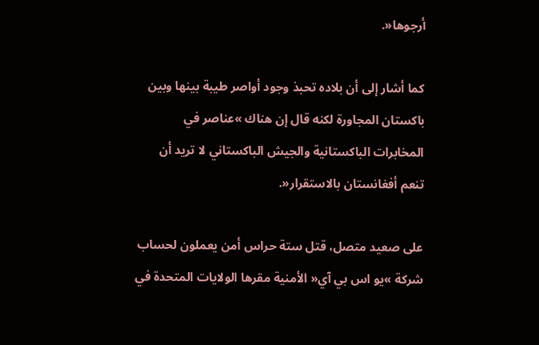أرجوها«.

كما أشار إلى أن بلاده تحبذ وجود أواصر طيبة بينها وبين باكستان المجاورة لكنه قال إن هناك »عناصر في المخابرات الباكستانية والجيش الباكستاني لا تريد أن تنعم أفغانستان بالاستقرار«.

على صعيد متصل، قتل ستة حراس أمن يعملون لحساب شركة »يو اس بي آي« الأمنية مقرها الولايات المتحدة في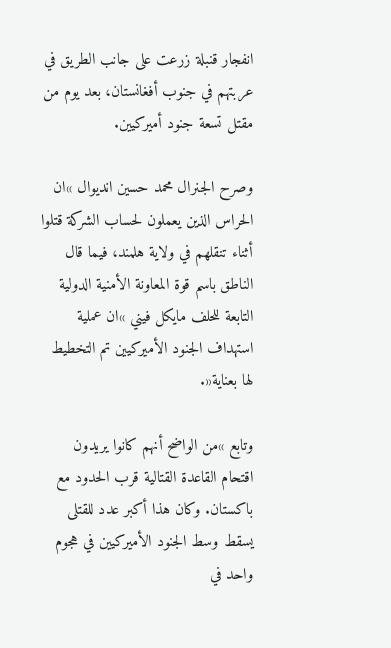انفجار قنبلة زرعت على جانب الطريق في عربتهم في جنوب أفغانستان، بعد يوم من مقتل تسعة جنود أميركيين.

وصرح الجنرال محمد حسين انديوال »ان الحراس الذين يعملون لحساب الشركة قتلوا أثناء تنقلهم في ولاية هلمند، فيما قال الناطق باسم قوة المعاونة الأمنية الدولية التابعة للحلف مايكل فيني »ان عملية استهداف الجنود الأميركيين تم التخطيط لها بعناية«.

وتابع »من الواضح أنهم كانوا يريدون اقتحام القاعدة القتالية قرب الحدود مع باكستان. وكان هذا أكبر عدد للقتلى يسقط وسط الجنود الأميركيين في هجوم واحد في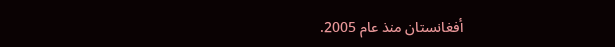أفغانستان منذ عام 2005.